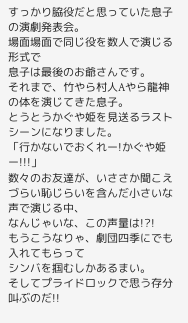すっかり脇役だと思っていた息子の演劇発表会。
場面場面で同じ役を数人で演じる形式で
息子は最後のお爺さんです。
それまで、竹やら村人Aやら龍神の体を演じてきた息子。
とうとうかぐや姫を見送るラストシーンになりました。
「行かないでおくれー!かぐや姫ー!!!」
数々のお友達が、いささか聞こえづらい恥じらいを含んだ小さいな声で演じる中、
なんじゃいな、この声量は!?!
もうこうなりゃ、劇団四季にでも入れてもらって
シンバを掴むしかあるまい。
そしてプライドロックで思う存分叫ぶのだ!!